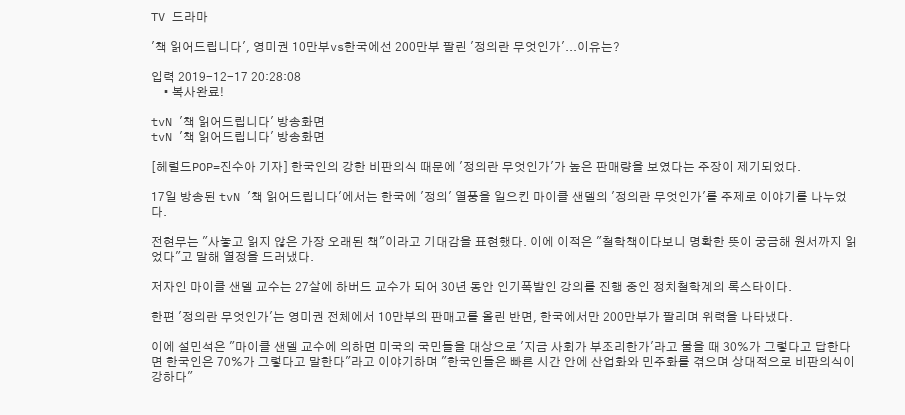TV 드라마

'책 읽어드립니다', 영미권 10만부vs한국에선 200만부 팔린 '정의란 무엇인가'...이유는?

입력 2019-12-17 20:28:08
    • 복사완료!

tvN '책 읽어드립니다' 방송화면
tvN '책 읽어드립니다' 방송화면

[헤럴드POP=진수아 기자] 한국인의 강한 비판의식 때문에 '정의란 무엇인가'가 높은 판매량을 보였다는 주장이 제기되었다.

17일 방송된 tvN '책 읽어드립니다'에서는 한국에 '정의' 열풍을 일으킨 마이클 샌델의 '정의란 무엇인가'를 주제로 이야기를 나누었다.

전현무는 "사놓고 읽지 않은 가장 오래된 책"이라고 기대감을 표현했다. 이에 이적은 "철학책이다보니 명확한 뜻이 궁금해 원서까지 읽었다"고 말해 열정을 드러냈다.

저자인 마이클 샌델 교수는 27살에 하버드 교수가 되어 30년 동안 인기폭발인 강의를 진행 중인 정치철학계의 록스타이다.

한편 '정의란 무엇인가'는 영미권 전체에서 10만부의 판매고를 올린 반면, 한국에서만 200만부가 팔리며 위력을 나타냈다.

이에 설민석은 "마이클 샌델 교수에 의하면 미국의 국민들을 대상으로 '지금 사회가 부조리한가'라고 물을 때 30%가 그렇다고 답한다면 한국인은 70%가 그렇다고 말한다"라고 이야기하며 "한국인들은 빠른 시간 안에 산업화와 민주화를 겪으며 상대적으로 비판의식이 강하다"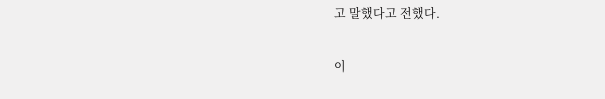고 말했다고 전했다.

이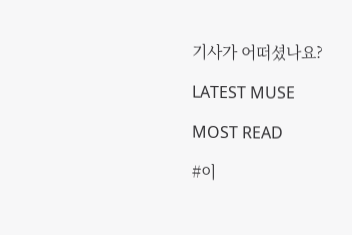기사가 어떠셨나요?

LATEST MUSE

MOST READ

#이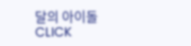달의 아이돌
CLICK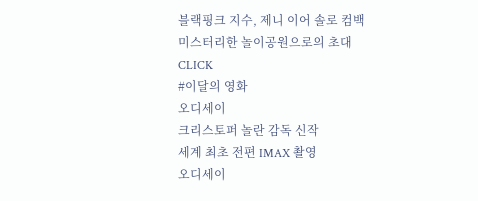블랙핑크 지수, 제니 이어 솔로 컴백
미스터리한 놀이공원으로의 초대
CLICK
#이달의 영화
오디세이
크리스토퍼 놀란 감독 신작
세계 최초 전편 IMAX 촬영
오디세이